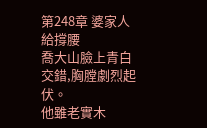第248章 婆家人給撐腰
喬大山臉上青白交錯,胸膛劇烈起伏。
他雖老實木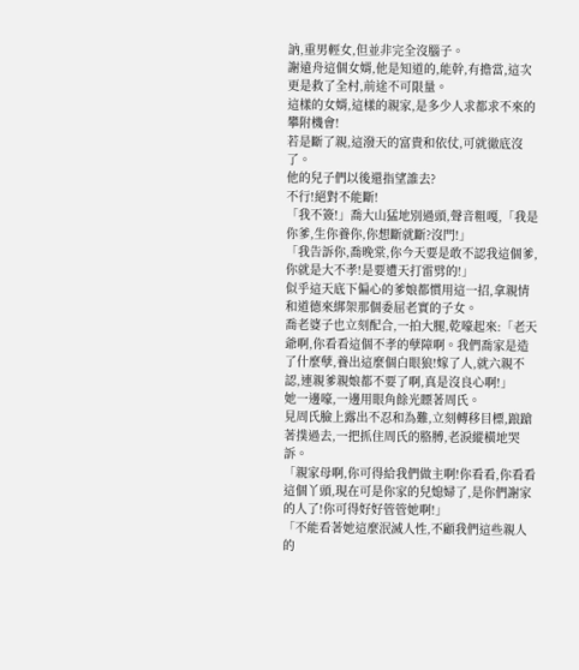訥,重男輕女,但並非完全沒腦子。
謝遠舟這個女婿,他是知道的,能幹,有擔當,這次更是救了全村,前途不可限量。
這樣的女婿,這樣的親家,是多少人求都求不來的攀附機會!
若是斷了親,這潑天的富貴和依仗,可就徹底沒了。
他的兒子們以後還指望誰去?
不行!絕對不能斷!
「我不簽!」喬大山猛地別過頭,聲音粗嘎,「我是你爹,生你養你,你想斷就斷?沒門!」
「我告訴你,喬晚棠,你今天要是敢不認我這個爹,你就是大不孝!是要遭天打雷劈的!」
似乎這天底下偏心的爹娘都慣用這一招,拿親情和道德來綁架那個委屈老實的子女。
喬老婆子也立刻配合,一拍大腿,乾嚎起來:「老天爺啊,你看看這個不孝的孽障啊。我們喬家是造了什麼孽,養出這麼個白眼狼!嫁了人,就六親不認,連親爹親娘都不要了啊,真是沒良心啊!」
她一邊嚎,一邊用眼角餘光瞟著周氏。
見周氏臉上露出不忍和為難,立刻轉移目標,踉蹌著撲過去,一把抓住周氏的胳膊,老淚縱橫地哭訴。
「親家母啊,你可得給我們做主啊!你看看,你看看這個丫頭,現在可是你家的兒媳婦了,是你們謝家的人了!你可得好好管管她啊!」
「不能看著她這麼泯滅人性,不顧我們這些親人的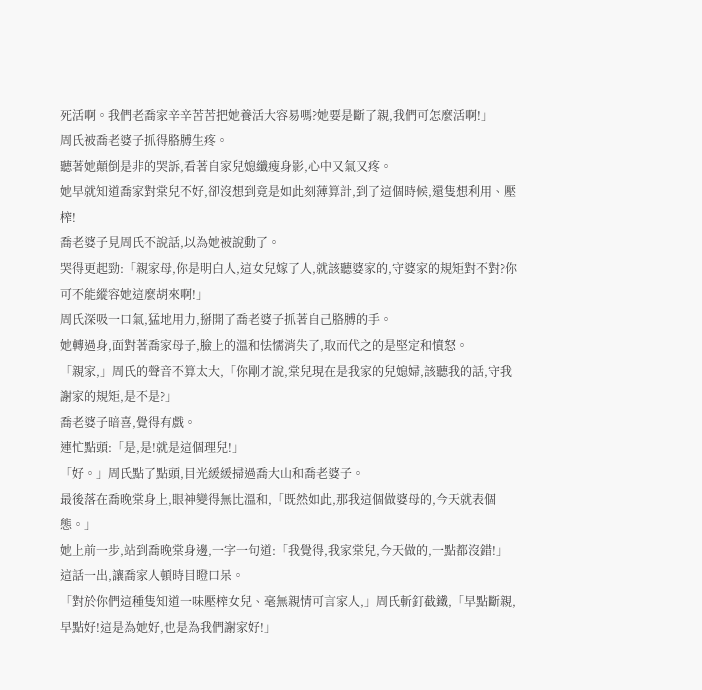死活啊。我們老喬家辛辛苦苦把她養活大容易嗎?她要是斷了親,我們可怎麼活啊!」
周氏被喬老婆子抓得胳膊生疼。
聽著她顛倒是非的哭訴,看著自家兒媳纖瘦身影,心中又氣又疼。
她早就知道喬家對棠兒不好,卻沒想到竟是如此刻薄算計,到了這個時候,還隻想利用、壓榨!
喬老婆子見周氏不說話,以為她被說動了。
哭得更起勁:「親家母,你是明白人,這女兒嫁了人,就該聽婆家的,守婆家的規矩對不對?你可不能縱容她這麼胡來啊!」
周氏深吸一口氣,猛地用力,掰開了喬老婆子抓著自己胳膊的手。
她轉過身,面對著喬家母子,臉上的溫和怯懦消失了,取而代之的是堅定和憤怒。
「親家,」周氏的聲音不算太大,「你剛才說,棠兒現在是我家的兒媳婦,該聽我的話,守我謝家的規矩,是不是?」
喬老婆子暗喜,覺得有戲。
連忙點頭:「是,是!就是這個理兒!」
「好。」周氏點了點頭,目光緩緩掃過喬大山和喬老婆子。
最後落在喬晚棠身上,眼神變得無比溫和,「既然如此,那我這個做婆母的,今天就表個態。」
她上前一步,站到喬晚棠身邊,一字一句道:「我覺得,我家棠兒,今天做的,一點都沒錯!」
這話一出,讓喬家人頓時目瞪口呆。
「對於你們這種隻知道一味壓榨女兒、毫無親情可言家人,」周氏斬釘截鐵,「早點斷親,早點好!這是為她好,也是為我們謝家好!」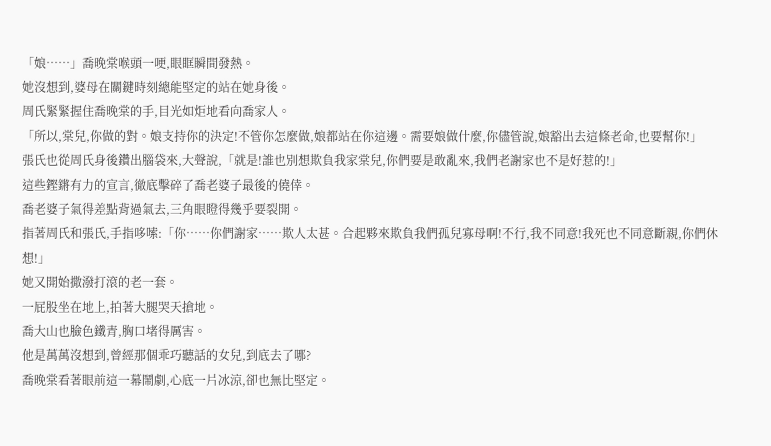「娘……」喬晚棠喉頭一哽,眼眶瞬間發熱。
她沒想到,婆母在關鍵時刻總能堅定的站在她身後。
周氏緊緊握住喬晚棠的手,目光如炬地看向喬家人。
「所以,棠兒,你做的對。娘支持你的決定!不管你怎麼做,娘都站在你這邊。需要娘做什麼,你儘管說,娘豁出去這條老命,也要幫你!」
張氏也從周氏身後鑽出腦袋來,大聲說,「就是!誰也別想欺負我家棠兒,你們要是敢亂來,我們老謝家也不是好惹的!」
這些鏗鏘有力的宣言,徹底擊碎了喬老婆子最後的僥倖。
喬老婆子氣得差點背過氣去,三角眼瞪得幾乎要裂開。
指著周氏和張氏,手指哆嗦:「你……你們謝家……欺人太甚。合起夥來欺負我們孤兒寡母啊!不行,我不同意!我死也不同意斷親,你們休想!」
她又開始撒潑打滾的老一套。
一屁股坐在地上,拍著大腿哭天搶地。
喬大山也臉色鐵青,胸口堵得厲害。
他是萬萬沒想到,曾經那個乖巧聽話的女兒,到底去了哪?
喬晚棠看著眼前這一幕鬧劇,心底一片冰涼,卻也無比堅定。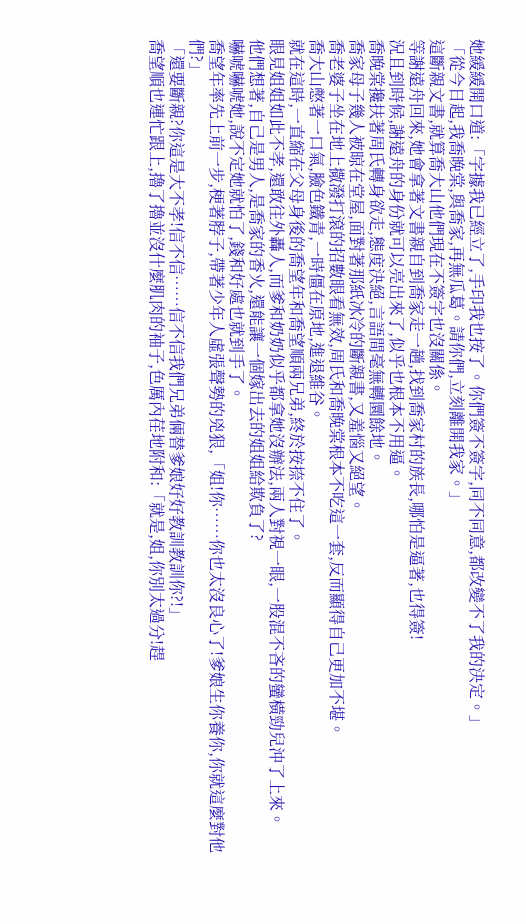她緩緩開口道:「字據我已經立了,手印我也按了。你們簽不簽字,同不同意,都改變不了我的決定。」
「從今日起,我喬晚棠,與喬家,再無瓜葛。請你們,立刻離開我家。」
這斷親文書,就算喬大山他們現在不簽字也沒關係。
等謝遠舟回來,她會拿著文書親自到喬家走一趟,找到喬家村的族長,哪怕是逼著,也得簽!
況且到時候,謝遠舟的身份就可以亮出來了,似乎也根本不用逼。
喬晚棠攙扶著周氏轉身欲走,態度決絕,言語間毫無轉圜餘地。
喬家母子幾人被晾在堂屋,面對著那紙冰冷的斷親書,又羞惱又絕望。
喬老婆子坐在地上撒潑打滾的招數眼看無效,周氏和喬晚棠根本不吃這一套,反而顯得自己更加不堪。
喬大山憋著一口氣,臉色鐵青,一時僵在原地,進退維谷。
就在這時,一直縮在父母身後的喬望年和喬望順兩兄弟,終於按捺不住了。
眼見姐姐如此不孝,還敢往外轟人,而爹和奶奶似乎都拿她沒辦法,兩人對視一眼,一股混不吝的蠻橫勁兒沖了上來。
他們想著,自己是男人,是喬家的香火,還能讓一個嫁出去的姐姐給欺負了?
嚇唬嚇唬她,說不定她就怕了,錢和好處也就到手了。
喬望年率先上前一步,梗著脖子,帶著少年人虛張聲勢的兇狠,「姐!你……你也太沒良心了!爹娘生你養你,你就這麼對他們?」
「還要斷親?你這是大不孝!信不信……信不信我們兄弟倆替爹娘好好教訓教訓你?!」
喬望順也連忙跟上,擼了擼並沒什麼肌肉的袖子,色厲內荏地附和:「就是,姐,你別太過分!趕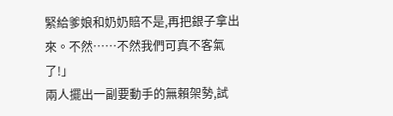緊給爹娘和奶奶賠不是,再把銀子拿出來。不然……不然我們可真不客氣了!」
兩人擺出一副要動手的無賴架勢,試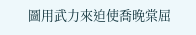圖用武力來迫使喬晚棠屈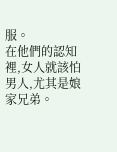服。
在他們的認知裡,女人就該怕男人,尤其是娘家兄弟。